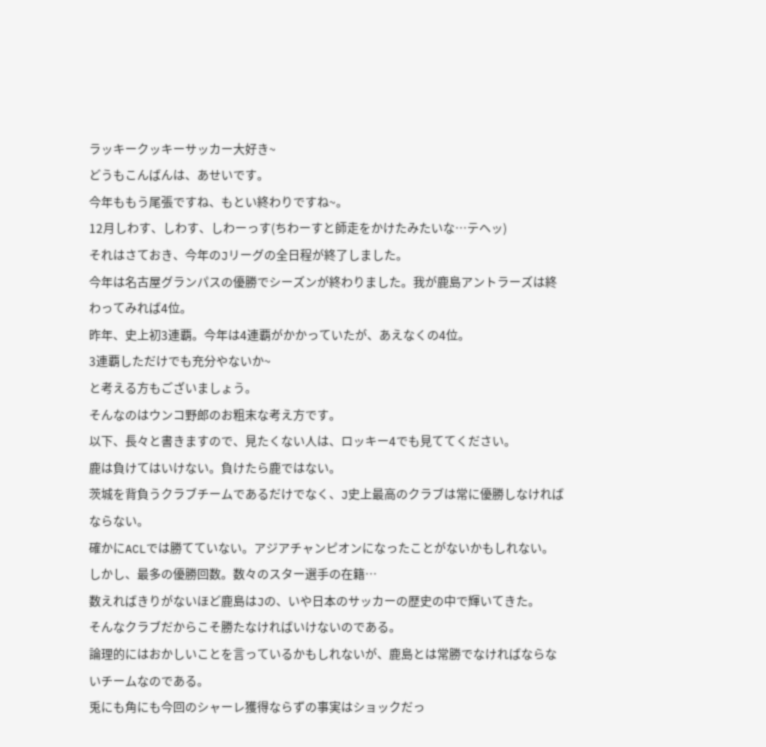ラッキークッキーサッカー大好き~
どうもこんばんは、あせいです。
今年ももう尾張ですね、もとい終わりですね~。
12月しわす、しわす、しわーっす(ちわーすと師走をかけたみたいな…テヘッ)
それはさておき、今年のJリーグの全日程が終了しました。
今年は名古屋グランパスの優勝でシーズンが終わりました。我が鹿島アントラーズは終わってみれば4位。
昨年、史上初3連覇。今年は4連覇がかかっていたが、あえなくの4位。
3連覇しただけでも充分やないか~
と考える方もございましょう。
そんなのはウンコ野郎のお粗末な考え方です。
以下、長々と書きますので、見たくない人は、ロッキー4でも見ててください。
鹿は負けてはいけない。負けたら鹿ではない。
茨城を背負うクラブチームであるだけでなく、J史上最高のクラブは常に優勝しなければならない。
確かにACLでは勝てていない。アジアチャンピオンになったことがないかもしれない。
しかし、最多の優勝回数。数々のスター選手の在籍…
数えればきりがないほど鹿島はJの、いや日本のサッカーの歴史の中で輝いてきた。
そんなクラブだからこそ勝たなければいけないのである。
論理的にはおかしいことを言っているかもしれないが、鹿島とは常勝でなければならないチームなのである。
兎にも角にも今回のシャーレ獲得ならずの事実はショックだっ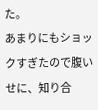た。
あまりにもショックすぎたので腹いせに、知り合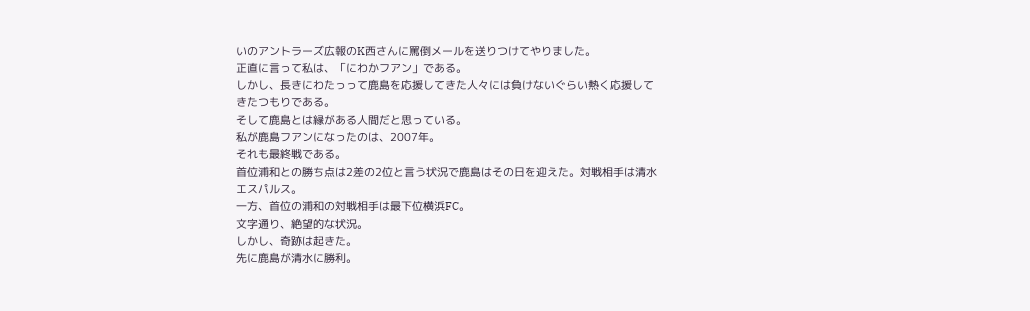いのアントラーズ広報のK西さんに罵倒メールを送りつけてやりました。
正直に言って私は、「にわかフアン」である。
しかし、長きにわたっって鹿島を応援してきた人々には負けないぐらい熱く応援してきたつもりである。
そして鹿島とは縁がある人間だと思っている。
私が鹿島フアンになったのは、2007年。
それも最終戦である。
首位浦和との勝ち点は2差の2位と言う状況で鹿島はその日を迎えた。対戦相手は清水エスパルス。
一方、首位の浦和の対戦相手は最下位横浜FC。
文字通り、絶望的な状況。
しかし、奇跡は起きた。
先に鹿島が清水に勝利。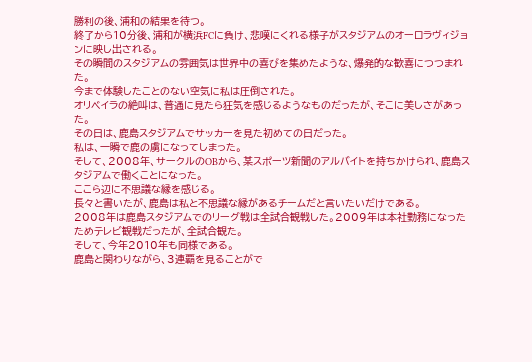勝利の後、浦和の結果を待つ。
終了から10分後、浦和が横浜FCに負け、悲嘆にくれる様子がスタジアムのオーロラヴィジョンに映し出される。
その瞬間のスタジアムの雰囲気は世界中の喜びを集めたような、爆発的な歓喜につつまれた。
今まで体験したことのない空気に私は圧倒された。
オリベイラの絶叫は、普通に見たら狂気を感じるようなものだったが、そこに美しさがあった。
その日は、鹿島スタジアムでサッカーを見た初めての日だった。
私は、一瞬で鹿の虜になってしまった。
そして、2008年、サークルのOBから、某スポーツ新聞のアルバイトを持ちかけられ、鹿島スタジアムで働くことになった。
ここら辺に不思議な縁を感じる。
長々と書いたが、鹿島は私と不思議な縁があるチームだと言いたいだけである。
2008年は鹿島スタジアムでのリーグ戦は全試合観戦した。2009年は本社勤務になったためテレビ観戦だったが、全試合観た。
そして、今年2010年も同様である。
鹿島と関わりながら、3連覇を見ることがで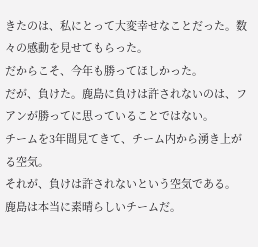きたのは、私にとって大変幸せなことだった。数々の感動を見せてもらった。
だからこそ、今年も勝ってほしかった。
だが、負けた。鹿島に負けは許されないのは、フアンが勝ってに思っていることではない。
チームを3年間見てきて、チーム内から湧き上がる空気。
それが、負けは許されないという空気である。
鹿島は本当に素晴らしいチームだ。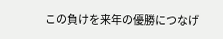この負けを来年の優勝につなげ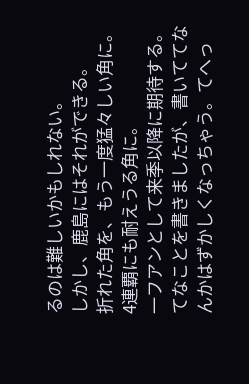るのは難しいかもしれない。
しかし、鹿島にはそれができる。
折れた角を、もう一度猛々しい角に。
4連覇にも耐えうる角に。
一フアンとして来季以降に期待する。
てなことを書きましたが、書いててなんかはずかしくなっちゃう。てへっ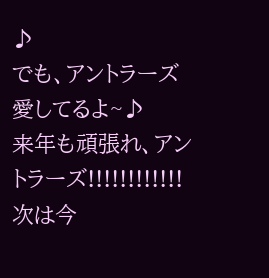♪
でも、アントラーズ愛してるよ~♪
来年も頑張れ、アントラーズ!!!!!!!!!!!!
次は今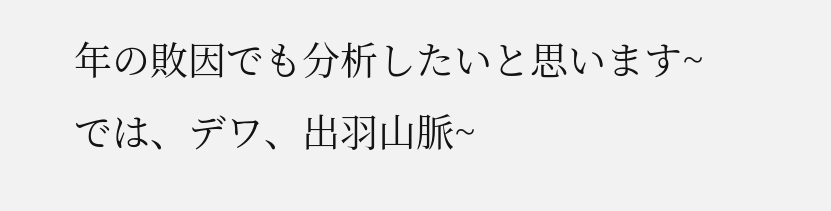年の敗因でも分析したいと思います~
では、デワ、出羽山脈~